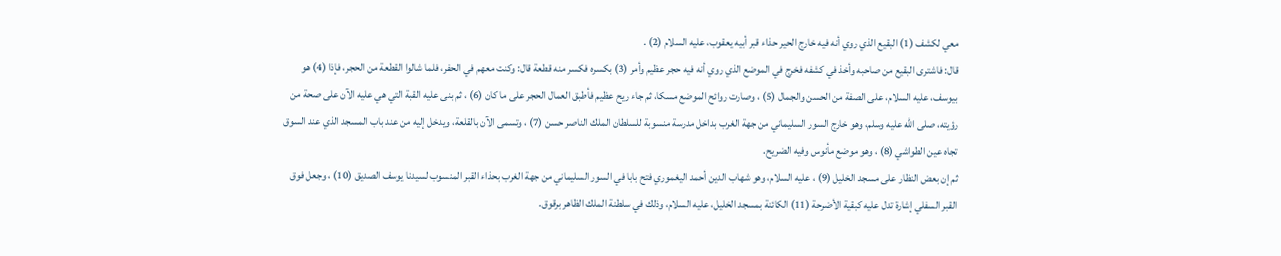معي لكشف (1) البقيع الذي روي أنه فيه خارج الحير حذاء قبر أبيه يعقوب، عليه السلام (2) .
قال: فاشترى البقيع من صاحبه وأخذ في كشفه فخرج في الموضع الذي روي أنه فيه حجر عظيم وأمر (3) بكسره فكسر منه قطعة قال: وكنت معهم في الحفر، فلما شالوا القطعة من الحجر، فإذا (4) هو بيوسف، عليه السلام، على الصفة من الحسن والجمال (5) ، وصارت روائح الموضع مسكا، ثم جاء ريح عظيم فأطبق العمال الحجر على ما كان (6) ، ثم بنى عليه القبة التي هي عليه الآن على صحة من رؤيته، صلى الله عليه وسلم، وهو خارج السور السليماني من جهة الغرب بداخل مدرسة منسوبة للسلطان الملك الناصر حسن (7) ، وتسمى الآن بالقلعة، ويدخل إليه من عند باب المسجد الذي عند السوق تجاه عين الطواشي (8) ، وهو موضع مأنوس وفيه الضريح.
ثم إن بعض النظار على مسجد الخليل (9) ، عليه السلام، وهو شهاب الدين أحمد اليغموري فتح بابا في السور السليماني من جهة الغرب بحذاء القبر المنسوب لسيدنا يوسف الصديق (10) ، وجعل فوق القبر السفلي إشارة تدل عليه كبقية الأضرحة (11) الكائنة بمسجد الخليل، عليه السلام، وذلك في سلطنة الملك الظاهر برقوق.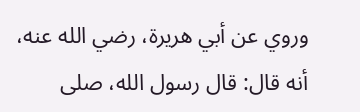وروي عن أبي هريرة، رضي الله عنه، أنه قال: قال رسول الله، صلى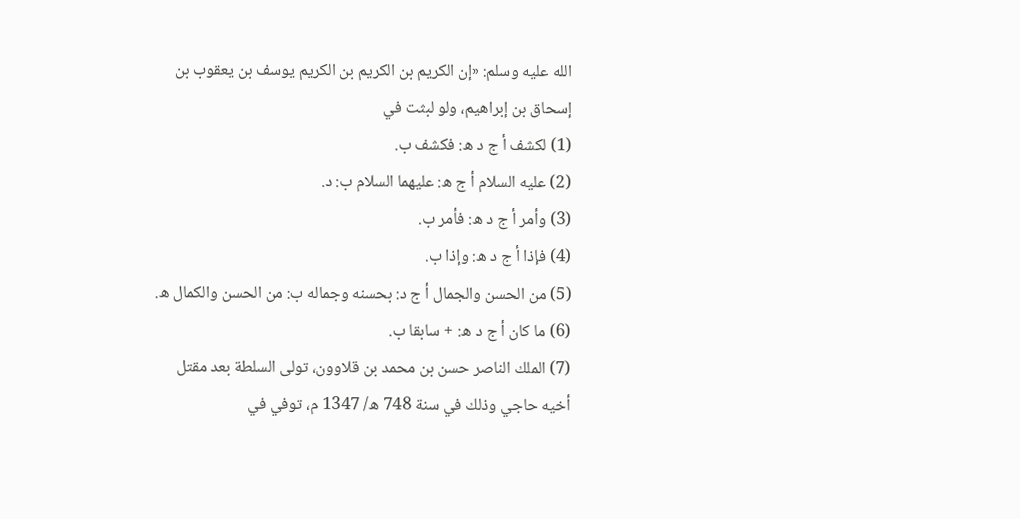الله عليه وسلم: «إن الكريم بن الكريم بن الكريم يوسف بن يعقوب بن إسحاق بن إبراهيم، ولو لبثت في
(1) لكشف أ ج د ه: فكشف ب.
(2) عليه السلام أ ج ه: عليهما السلام ب: د.
(3) وأمر أ ج د ه: فأمر ب.
(4) فإذا أ ج د ه: وإذا ب.
(5) من الحسن والجمال أ ج د: بحسنه وجماله ب: من الحسن والكمال ه.
(6) ما كان أ ج د ه: + سابقا ب.
(7) الملك الناصر حسن بن محمد بن قلاوون، تولى السلطة بعد مقتل أخيه حاجي وذلك في سنة 748 ه/ 1347 م، توفي في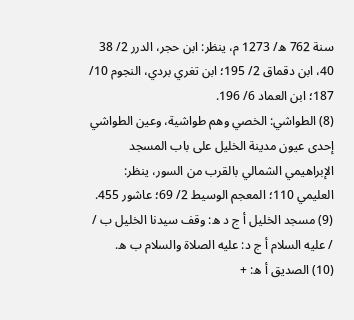سنة 762 ه/ 1273 م، ينظر: ابن حجر، الدرر 2/ 38 40، ابن دقماق 2/ 195؛ ابن تغري بردي، النجوم 10/ 187؛ ابن العماد 6/ 196.
(8) الطواشي: الخصي وهم طواشية، وعين الطواشي إحدى عيون مدينة الخليل على باب المسجد الإبراهيمي الشمالي بالقرب من السور، ينظر: العليمي 110؛ المعجم الوسيط 2/ 69؛ عاشور 455.
(9) مسجد الخليل أ ج د ه: وقف سيدنا الخليل ب / / عليه السلام أ ج د: عليه الصلاة والسلام ب ه.
(10) الصديق أ ه: +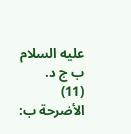عليه السلام ب ج د.
(11) الأضرحة ب: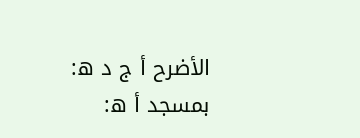الأضرح أ ج د ه: بمسجد أ ه: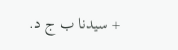+ سيدنا ب ج د.